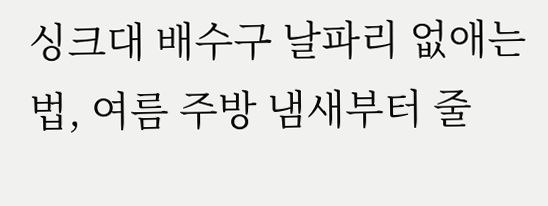싱크대 배수구 날파리 없애는 법, 여름 주방 냄새부터 줄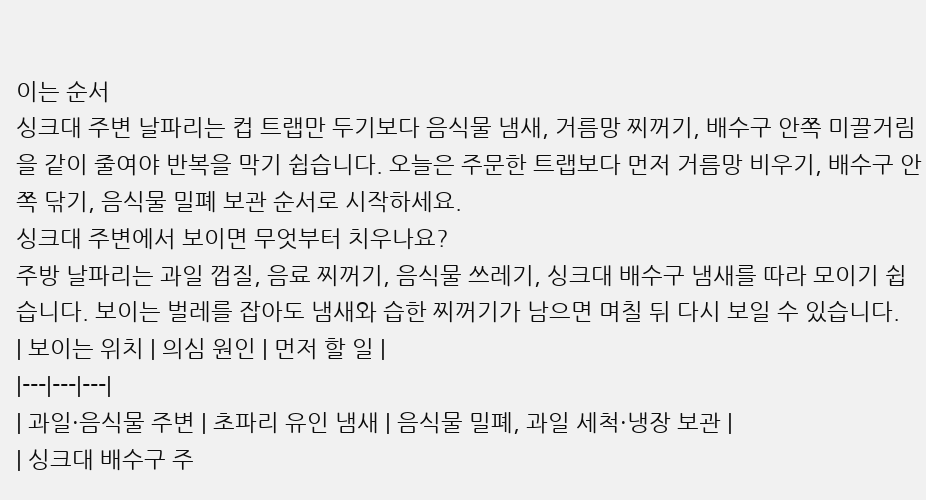이는 순서
싱크대 주변 날파리는 컵 트랩만 두기보다 음식물 냄새, 거름망 찌꺼기, 배수구 안쪽 미끌거림을 같이 줄여야 반복을 막기 쉽습니다. 오늘은 주문한 트랩보다 먼저 거름망 비우기, 배수구 안쪽 닦기, 음식물 밀폐 보관 순서로 시작하세요.
싱크대 주변에서 보이면 무엇부터 치우나요?
주방 날파리는 과일 껍질, 음료 찌꺼기, 음식물 쓰레기, 싱크대 배수구 냄새를 따라 모이기 쉽습니다. 보이는 벌레를 잡아도 냄새와 습한 찌꺼기가 남으면 며칠 뒤 다시 보일 수 있습니다.
| 보이는 위치 | 의심 원인 | 먼저 할 일 |
|---|---|---|
| 과일·음식물 주변 | 초파리 유인 냄새 | 음식물 밀폐, 과일 세척·냉장 보관 |
| 싱크대 배수구 주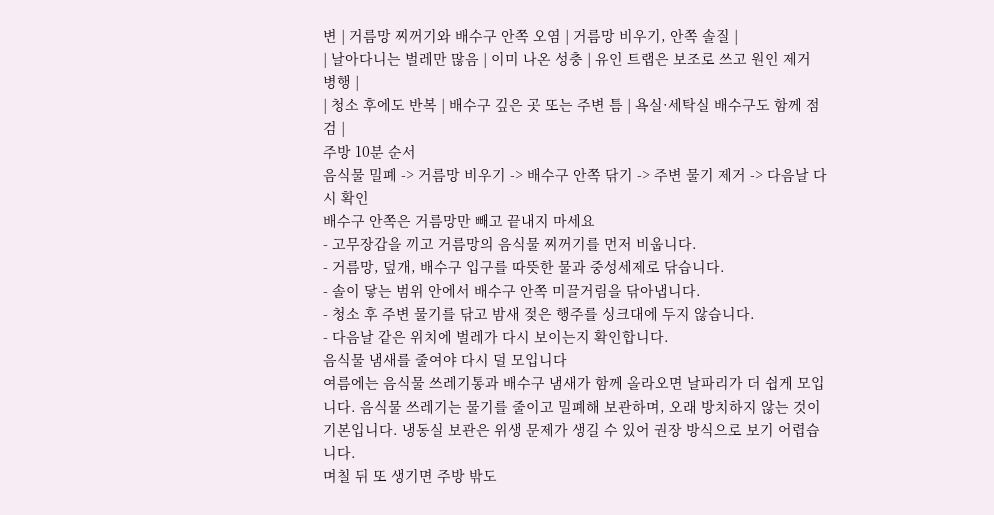변 | 거름망 찌꺼기와 배수구 안쪽 오염 | 거름망 비우기, 안쪽 솔질 |
| 날아다니는 벌레만 많음 | 이미 나온 성충 | 유인 트랩은 보조로 쓰고 원인 제거 병행 |
| 청소 후에도 반복 | 배수구 깊은 곳 또는 주변 틈 | 욕실·세탁실 배수구도 함께 점검 |
주방 10분 순서
음식물 밀폐 -> 거름망 비우기 -> 배수구 안쪽 닦기 -> 주변 물기 제거 -> 다음날 다시 확인
배수구 안쪽은 거름망만 빼고 끝내지 마세요
- 고무장갑을 끼고 거름망의 음식물 찌꺼기를 먼저 비웁니다.
- 거름망, 덮개, 배수구 입구를 따뜻한 물과 중성세제로 닦습니다.
- 솔이 닿는 범위 안에서 배수구 안쪽 미끌거림을 닦아냅니다.
- 청소 후 주변 물기를 닦고 밤새 젖은 행주를 싱크대에 두지 않습니다.
- 다음날 같은 위치에 벌레가 다시 보이는지 확인합니다.
음식물 냄새를 줄여야 다시 덜 모입니다
여름에는 음식물 쓰레기통과 배수구 냄새가 함께 올라오면 날파리가 더 쉽게 모입니다. 음식물 쓰레기는 물기를 줄이고 밀폐해 보관하며, 오래 방치하지 않는 것이 기본입니다. 냉동실 보관은 위생 문제가 생길 수 있어 권장 방식으로 보기 어렵습니다.
며칠 뒤 또 생기면 주방 밖도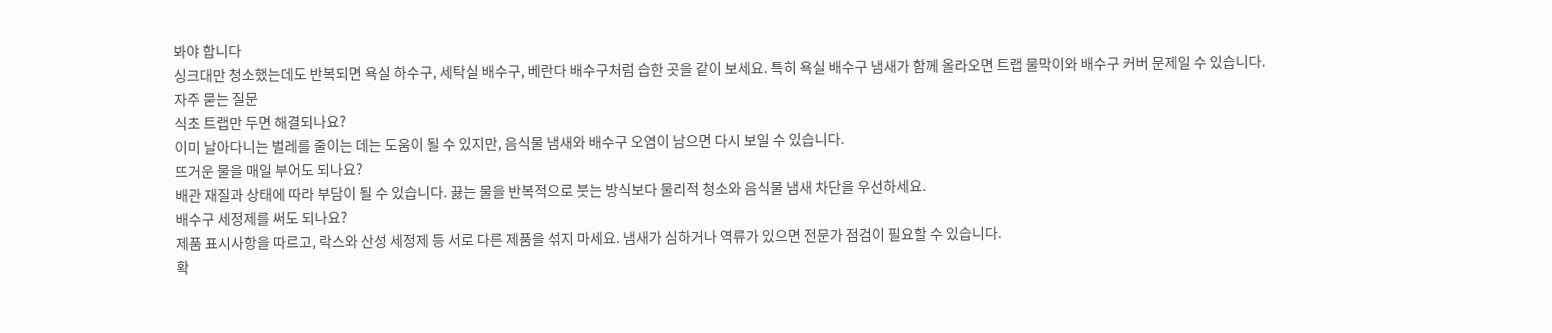봐야 합니다
싱크대만 청소했는데도 반복되면 욕실 하수구, 세탁실 배수구, 베란다 배수구처럼 습한 곳을 같이 보세요. 특히 욕실 배수구 냄새가 함께 올라오면 트랩 물막이와 배수구 커버 문제일 수 있습니다.
자주 묻는 질문
식초 트랩만 두면 해결되나요?
이미 날아다니는 벌레를 줄이는 데는 도움이 될 수 있지만, 음식물 냄새와 배수구 오염이 남으면 다시 보일 수 있습니다.
뜨거운 물을 매일 부어도 되나요?
배관 재질과 상태에 따라 부담이 될 수 있습니다. 끓는 물을 반복적으로 붓는 방식보다 물리적 청소와 음식물 냄새 차단을 우선하세요.
배수구 세정제를 써도 되나요?
제품 표시사항을 따르고, 락스와 산성 세정제 등 서로 다른 제품을 섞지 마세요. 냄새가 심하거나 역류가 있으면 전문가 점검이 필요할 수 있습니다.
확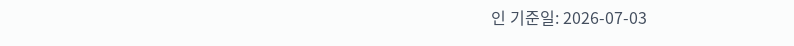인 기준일: 2026-07-03